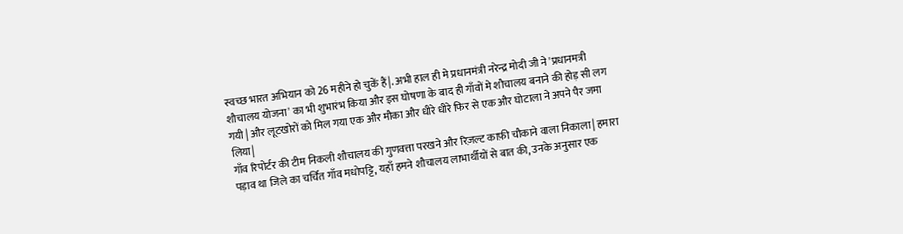स्वच्छ भारत अभियान को 26 महीने हो चुकें हैं|. अभी हाल ही मे प्रधानमंत्री नरेन्द्र मोदी जी ने 'प्रधानमत्री शौचालय योजना' का भी शुभारंभ किया और इस घोषणा के बाद ही गाँवों मे शौचालय बनाने की होड़ सी लग गयी | और लूटखोरों को मिल गया एक और मौका और धीरे धीरे फिर से एक और घोटाला ने अपने पैर जमा लिया|
गाँव रिपोर्टर की टीम निकली शौचालय की गुणवत्ता परखने और रिज़ल्ट काफ़ी चौकाने वाला निकाला| हमारा पड़ाव था जिले का चर्चित गाँव मधोपट्टि, यहाँ हमने शौचालय लाभार्थीयों से बात की, उनके अनुसार एक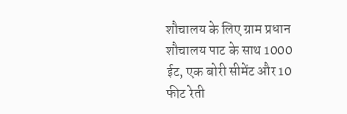शौचालय के लिए ग्राम प्रधान शौचालय पाट के साथ 1000 ईट, एक बोरी सीमेंट और 10 फीट रेती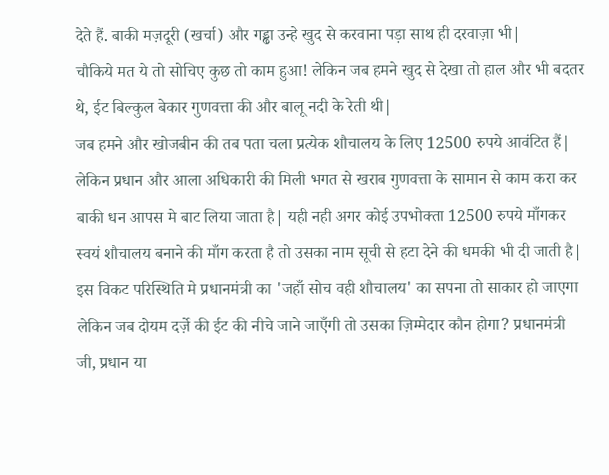देते हैं. बाकी मज़दूरी (खर्चा) और गड्ढा उन्हे खुद से करवाना पड़ा साथ ही दरवाज़ा भी|
चौकिये मत ये तो सोचिए कुछ तो काम हुआ! लेकिन जब हमने खुद से देखा तो हाल और भी बदतर थे, ईट बिल्कुल बेकार गुणवत्ता की और बालू नदी के रेती थी|
जब हमने और खोजबीन की तब पता चला प्रत्येक शौचालय के लिए 12500 रुपये आवंटित हैं| लेकिन प्रधान और आला अधिकारी की मिली भगत से खराब गुणवत्ता के सामान से काम करा कर बाकी धन आपस मे बाट लिया जाता है| यही नही अगर कोई उपभोक्ता 12500 रुपये माँगकर स्वयं शौचालय बनाने की माँग करता है तो उसका नाम सूची से हटा देने की धमकी भी दी जाती है|
इस विकट परिस्थिति मे प्रधानमंत्री का 'जहाँ सोच वही शौचालय' का सपना तो साकार हो जाएगा लेकिन जब दोयम दर्ज़े की ईट की नीचे जाने जाएँगी तो उसका ज़िम्मेदार कौन होगा? प्रधानमंत्री जी, प्रधान या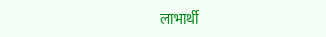लाभार्थी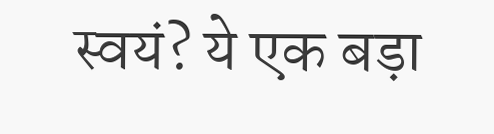स्वयं? ये एक बड़ा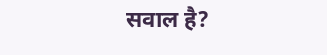सवाल है?